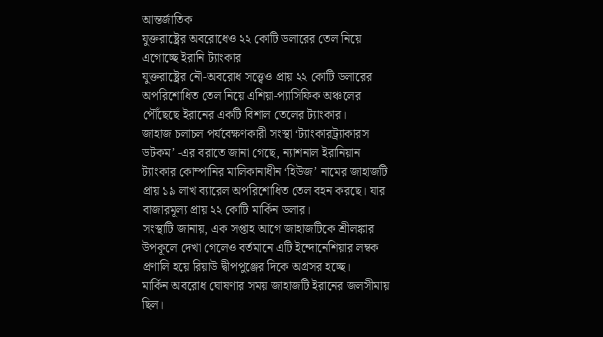আন্তর্জাতিক
যুক্তরাষ্ট্রের অবরোধেও ২২ কোটি ডলারের তেল নিয়ে এগোচ্ছে ইরানি ট্যাংকার
যুক্তরাষ্ট্রের নৌ-অবরোধ সত্ত্বেও প্রায় ২২ কোটি ডলারের অপরিশোধিত তেল নিয়ে এশিয়া-প্যাসিফিক অঞ্চলের পৌঁছেছে ইরানের একটি বিশাল তেলের ট্যাংকার।
জাহাজ চলাচল পর্যবেক্ষণকারী সংস্থা ‘ট্যাংকারট্র্যাকারস ডটকম’ -এর বরাতে জানা গেছে, ন্যাশনাল ইরানিয়ান ট্যাংকার কোম্পানির মালিকানাধীন ‘হিউজ’ নামের জাহাজটি প্রায় ১৯ লাখ ব্যারেল অপরিশোধিত তেল বহন করছে। যার বাজারমূল্য প্রায় ২২ কোটি মার্কিন ডলার।
সংস্থাটি জানায়, এক সপ্তাহ আগে জাহাজটিকে শ্রীলঙ্কার উপকূলে দেখা গেলেও বর্তমানে এটি ইন্দোনেশিয়ার লম্বক প্রণালি হয়ে রিয়াউ দ্বীপপুঞ্জের দিকে অগ্রসর হচ্ছে।
মার্কিন অবরোধ ঘোষণার সময় জাহাজটি ইরানের জলসীমায় ছিল।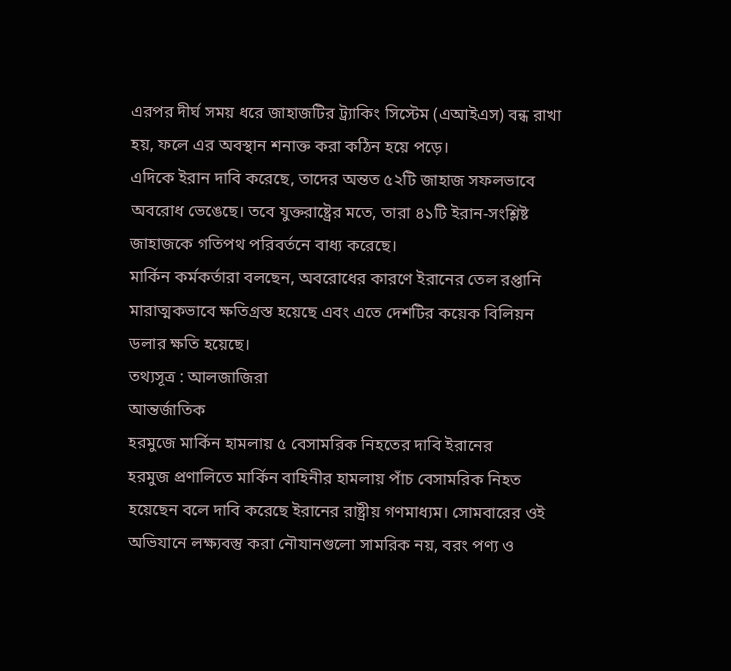এরপর দীর্ঘ সময় ধরে জাহাজটির ট্র্যাকিং সিস্টেম (এআইএস) বন্ধ রাখা হয়, ফলে এর অবস্থান শনাক্ত করা কঠিন হয়ে পড়ে।
এদিকে ইরান দাবি করেছে, তাদের অন্তত ৫২টি জাহাজ সফলভাবে অবরোধ ভেঙেছে। তবে যুক্তরাষ্ট্রের মতে, তারা ৪১টি ইরান-সংশ্লিষ্ট জাহাজকে গতিপথ পরিবর্তনে বাধ্য করেছে।
মার্কিন কর্মকর্তারা বলছেন, অবরোধের কারণে ইরানের তেল রপ্তানি মারাত্মকভাবে ক্ষতিগ্রস্ত হয়েছে এবং এতে দেশটির কয়েক বিলিয়ন ডলার ক্ষতি হয়েছে।
তথ্যসূত্র : আলজাজিরা
আন্তর্জাতিক
হরমুজে মার্কিন হামলায় ৫ বেসামরিক নিহতের দাবি ইরানের
হরমুজ প্রণালিতে মার্কিন বাহিনীর হামলায় পাঁচ বেসামরিক নিহত হয়েছেন বলে দাবি করেছে ইরানের রাষ্ট্রীয় গণমাধ্যম। সোমবারের ওই অভিযানে লক্ষ্যবস্তু করা নৌযানগুলো সামরিক নয়, বরং পণ্য ও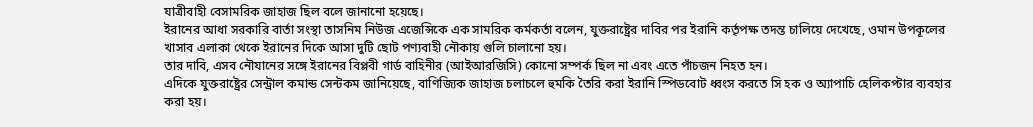যাত্রীবাহী বেসামরিক জাহাজ ছিল বলে জানানো হয়েছে।
ইরানের আধা সরকারি বার্তা সংস্থা তাসনিম নিউজ এজেন্সিকে এক সামরিক কর্মকর্তা বলেন, যুক্তরাষ্ট্রের দাবির পর ইরানি কর্তৃপক্ষ তদন্ত চালিয়ে দেখেছে, ওমান উপকূলের খাসাব এলাকা থেকে ইরানের দিকে আসা দুটি ছোট পণ্যবাহী নৌকায় গুলি চালানো হয়।
তার দাবি, এসব নৌযানের সঙ্গে ইরানের বিপ্লবী গার্ড বাহিনীর (আইআরজিসি) কোনো সম্পর্ক ছিল না এবং এতে পাঁচজন নিহত হন।
এদিকে যুক্তরাষ্ট্রের সেন্ট্রাল কমান্ড সেন্টকম জানিয়েছে, বাণিজ্যিক জাহাজ চলাচলে হুমকি তৈরি করা ইরানি স্পিডবোট ধ্বংস করতে সি হক ও অ্যাপাচি হেলিকপ্টার ব্যবহার করা হয়।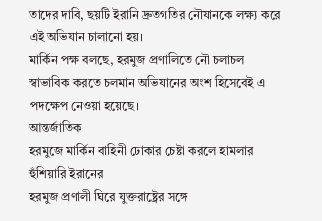তাদের দাবি, ছয়টি ইরানি দ্রুতগতির নৌযানকে লক্ষ্য করে এই অভিযান চালানো হয়।
মার্কিন পক্ষ বলছে, হরমুজ প্রণালিতে নৌ চলাচল স্বাভাবিক করতে চলমান অভিযানের অংশ হিসেবেই এ পদক্ষেপ নেওয়া হয়েছে।
আন্তর্জাতিক
হরমুজে মার্কিন বাহিনী ঢোকার চেষ্টা করলে হামলার হুঁশিয়ারি ইরানের
হরমুজ প্রণালী ঘিরে যুক্তরাষ্ট্রের সঙ্গে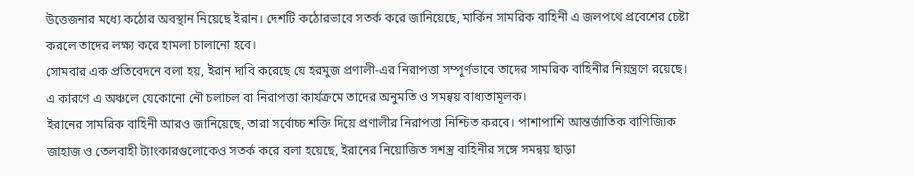উত্তেজনার মধ্যে কঠোর অবস্থান নিয়েছে ইরান। দেশটি কঠোরভাবে সতর্ক করে জানিয়েছে, মার্কিন সামরিক বাহিনী এ জলপথে প্রবেশের চেষ্টা করলে তাদের লক্ষ্য করে হামলা চালানো হবে।
সোমবার এক প্রতিবেদনে বলা হয়, ইরান দাবি করেছে যে হরমুজ প্রণালী-এর নিরাপত্তা সম্পূর্ণভাবে তাদের সামরিক বাহিনীর নিয়ন্ত্রণে রয়েছে। এ কারণে এ অঞ্চলে যেকোনো নৌ চলাচল বা নিরাপত্তা কার্যক্রমে তাদের অনুমতি ও সমন্বয় বাধ্যতামূলক।
ইরানের সামরিক বাহিনী আরও জানিয়েছে, তারা সর্বোচ্চ শক্তি দিয়ে প্রণালীর নিরাপত্তা নিশ্চিত করবে। পাশাপাশি আন্তর্জাতিক বাণিজ্যিক জাহাজ ও তেলবাহী ট্যাংকারগুলোকেও সতর্ক করে বলা হয়েছে, ইরানের নিয়োজিত সশস্ত্র বাহিনীর সঙ্গে সমন্বয় ছাড়া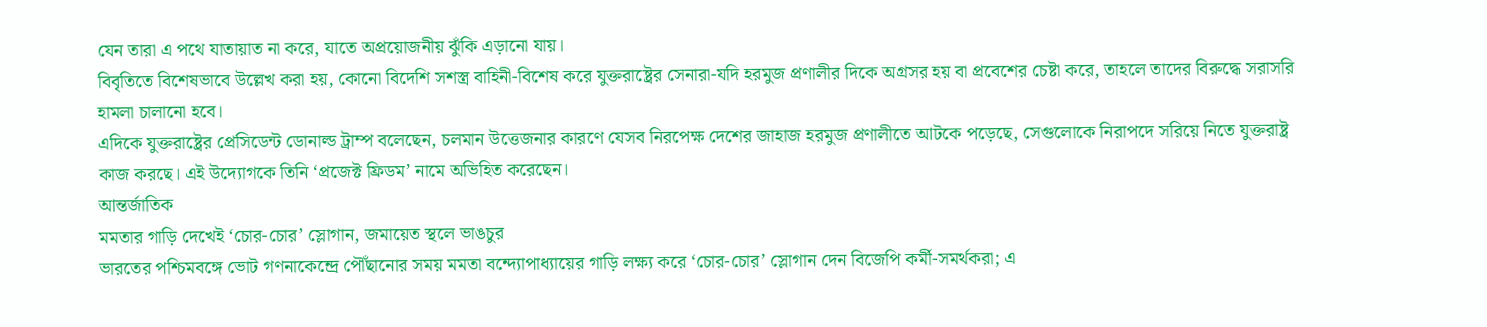যেন তারা এ পথে যাতায়াত না করে, যাতে অপ্রয়োজনীয় ঝুঁকি এড়ানো যায়।
বিবৃতিতে বিশেষভাবে উল্লেখ করা হয়, কোনো বিদেশি সশস্ত্র বাহিনী-বিশেষ করে যুক্তরাষ্ট্রের সেনারা-যদি হরমুজ প্রণালীর দিকে অগ্রসর হয় বা প্রবেশের চেষ্টা করে, তাহলে তাদের বিরুদ্ধে সরাসরি হামলা চালানো হবে।
এদিকে যুক্তরাষ্ট্রের প্রেসিডেন্ট ডোনাল্ড ট্রাম্প বলেছেন, চলমান উত্তেজনার কারণে যেসব নিরপেক্ষ দেশের জাহাজ হরমুজ প্রণালীতে আটকে পড়েছে, সেগুলোকে নিরাপদে সরিয়ে নিতে যুক্তরাষ্ট্র কাজ করছে। এই উদ্যোগকে তিনি ‘প্রজেক্ট ফ্রিডম’ নামে অভিহিত করেছেন।
আন্তর্জাতিক
মমতার গাড়ি দেখেই ‘চোর-চোর’ স্লোগান, জমায়েত স্থলে ভাঙচুর
ভারতের পশ্চিমবঙ্গে ভোট গণনাকেন্দ্রে পৌঁছানোর সময় মমতা বন্দ্যোপাধ্যায়ের গাড়ি লক্ষ্য করে ‘চোর-চোর’ স্লোগান দেন বিজেপি কর্মী-সমর্থকরা; এ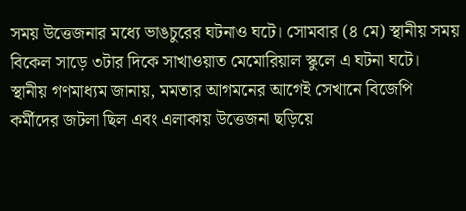সময় উত্তেজনার মধ্যে ভাঙচুরের ঘটনাও ঘটে। সোমবার (৪ মে) স্থানীয় সময় বিকেল সাড়ে ৩টার দিকে সাখাওয়াত মেমোরিয়াল স্কুলে এ ঘটনা ঘটে।
স্থানীয় গণমাধ্যম জানায়, মমতার আগমনের আগেই সেখানে বিজেপি কর্মীদের জটলা ছিল এবং এলাকায় উত্তেজনা ছড়িয়ে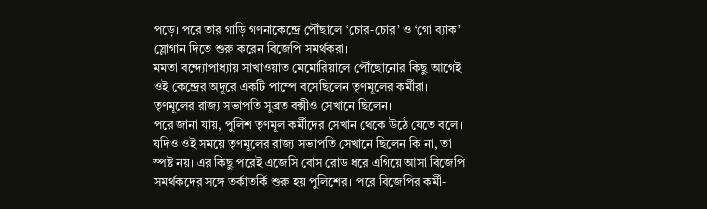পড়ে। পরে তার গাড়ি গণনাকেন্দ্রে পৌঁছালে ‘চোর-চোর’ ও ‘গো ব্যাক’ স্লোগান দিতে শুরু করেন বিজেপি সমর্থকরা।
মমতা বন্দ্যোপাধ্যায় সাখাওয়াত মেমোরিয়ালে পৌঁছোনোর কিছু আগেই ওই কেন্দ্রের অদূরে একটি পাম্পে বসেছিলেন তৃণমূলের কর্মীরা। তৃণমূলের রাজ্য সভাপতি সুব্রত বক্সীও সেখানে ছিলেন।
পরে জানা যায়, পুলিশ তৃণমূল কর্মীদের সেখান থেকে উঠে যেতে বলে। যদিও ওই সময়ে তৃণমূলের রাজ্য সভাপতি সেখানে ছিলেন কি না, তা স্পষ্ট নয়। এর কিছু পরেই এজেসি বোস রোড ধরে এগিয়ে আসা বিজেপি সমর্থকদের সঙ্গে তর্কাতর্কি শুরু হয় পুলিশের। পরে বিজেপির কর্মী-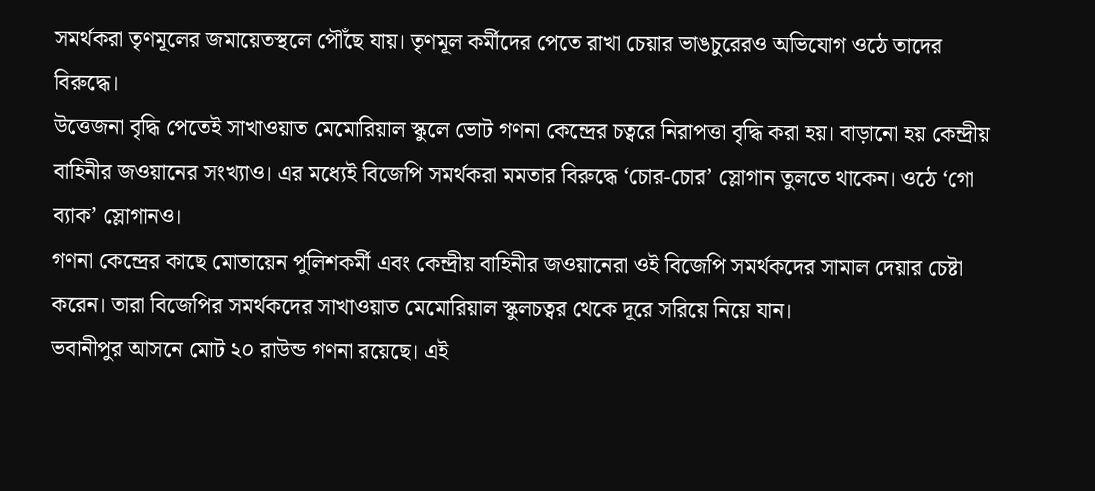সমর্থকরা তৃণমূলের জমায়েতস্থলে পৌঁছে যায়। তৃণমূল কর্মীদের পেতে রাখা চেয়ার ভাঙচুরেরও অভিযোগ ওঠে তাদের বিরুদ্ধে।
উত্তেজনা বৃদ্ধি পেতেই সাখাওয়াত মেমোরিয়াল স্কুলে ভোট গণনা কেন্দ্রের চত্বরে নিরাপত্তা বৃদ্ধি করা হয়। বাড়ানো হয় কেন্দ্রীয় বাহিনীর জওয়ানের সংখ্যাও। এর মধ্যেই বিজেপি সমর্থকরা মমতার বিরুদ্ধে ‘চোর-চোর’ স্লোগান তুলতে থাকেন। ওঠে ‘গো ব্যাক’ স্লোগানও।
গণনা কেন্দ্রের কাছে মোতায়েন পুলিশকর্মী এবং কেন্দ্রীয় বাহিনীর জওয়ানেরা ওই বিজেপি সমর্থকদের সামাল দেয়ার চেষ্টা করেন। তারা বিজেপির সমর্থকদের সাখাওয়াত মেমোরিয়াল স্কুলচত্বর থেকে দূরে সরিয়ে নিয়ে যান।
ভবানীপুর আসনে মোট ২০ রাউন্ড গণনা রয়েছে। এই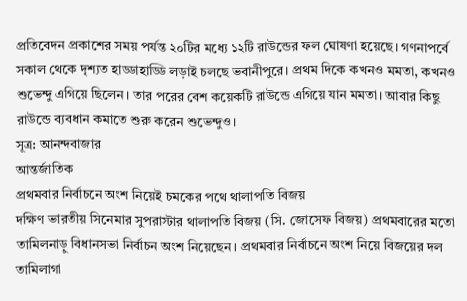প্রতিবেদন প্রকাশের সময় পর্যন্ত ২০টির মধ্যে ১২টি রাউন্ডের ফল ঘোষণা হয়েছে। গণনাপর্বে সকাল থেকে দৃশ্যত হাড্ডাহাড্ডি লড়াই চলছে ভবানীপুরে। প্রথম দিকে কখনও মমতা, কখনও শুভেন্দু এগিয়ে ছিলেন। তার পরের বেশ কয়েকটি রাউন্ডে এগিয়ে যান মমতা। আবার কিছু রাউন্ডে ব্যবধান কমাতে শুরু করেন শুভেন্দুও।
সূত্র: আনন্দবাজার
আন্তর্জাতিক
প্রথমবার নির্বাচনে অংশ নিয়েই চমকের পথে থালাপতি বিজয়
দক্ষিণ ভারতীয় সিনেমার সুপরাস্টার থালাপতি বিজয় (সি. জোসেফ বিজয়) প্রথমবারের মতো তামিলনাড়ু বিধানসভা নির্বাচন অংশ নিয়েছেন। প্রথমবার নির্বাচনে অংশ নিয়ে বিজয়ের দল তামিলাগা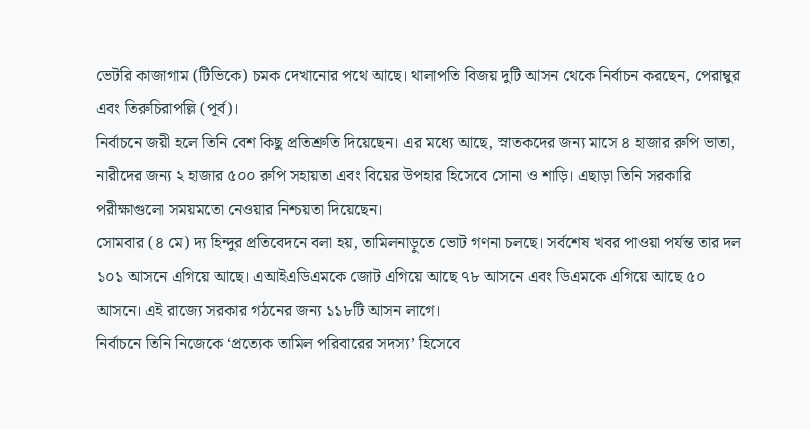ভেটরি কাজাগাম (টিভিকে) চমক দেখানোর পথে আছে। থালাপতি বিজয় দুটি আসন থেকে নির্বাচন করছেন, পেরাম্বুর এবং তিরুচিরাপল্লি (পূর্ব)।
নির্বাচনে জয়ী হলে তিনি বেশ কিছু প্রতিশ্রুতি দিয়েছেন। এর মধ্যে আছে, স্নাতকদের জন্য মাসে ৪ হাজার রুপি ভাতা, নারীদের জন্য ২ হাজার ৫০০ রুপি সহায়তা এবং বিয়ের উপহার হিসেবে সোনা ও শাড়ি। এছাড়া তিনি সরকারি পরীক্ষাগুলো সময়মতো নেওয়ার নিশ্চয়তা দিয়েছেন।
সোমবার (৪ মে) দ্য হিন্দুর প্রতিবেদনে বলা হয়, তামিলনাড়ুতে ভোট গণনা চলছে। সর্বশেষ খবর পাওয়া পর্যন্ত তার দল ১০১ আসনে এগিয়ে আছে। এআইএডিএমকে জোট এগিয়ে আছে ৭৮ আসনে এবং ডিএমকে এগিয়ে আছে ৫০ আসনে। এই রাজ্যে সরকার গঠনের জন্য ১১৮টি আসন লাগে।
নির্বাচনে তিনি নিজেকে ‘প্রত্যেক তামিল পরিবারের সদস্য’ হিসেবে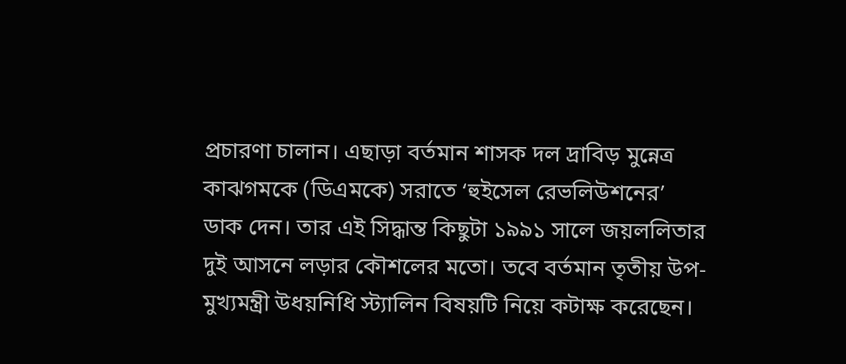প্রচারণা চালান। এছাড়া বর্তমান শাসক দল দ্রাবিড় মুন্নেত্র কাঝগমকে (ডিএমকে) সরাতে ‘হুইসেল রেভলিউশনের’ ডাক দেন। তার এই সিদ্ধান্ত কিছুটা ১৯৯১ সালে জয়ললিতার দুই আসনে লড়ার কৌশলের মতো। তবে বর্তমান তৃতীয় উপ-মুখ্যমন্ত্রী উধয়নিধি স্ট্যালিন বিষয়টি নিয়ে কটাক্ষ করেছেন।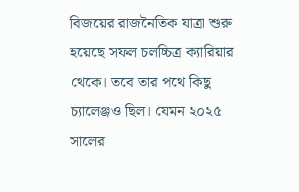বিজয়ের রাজনৈতিক যাত্রা শুরু হয়েছে সফল চলচ্চিত্র ক্যারিয়ার থেকে। তবে তার পথে কিছু চ্যালেঞ্জও ছিল। যেমন ২০২৫ সালের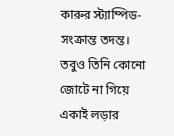কারুর স্ট্যাম্পিড-সংক্রান্ত তদন্ত। তবুও তিনি কোনো জোটে না গিয়ে একাই লড়ার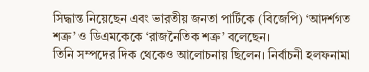সিদ্ধান্ত নিয়েছেন এবং ভারতীয় জনতা পার্টিকে (বিজেপি) ‘আদর্শগত শত্রু’ ও ডিএমকেকে ‘রাজনৈতিক শত্রু’ বলেছেন।
তিনি সম্পদের দিক থেকেও আলোচনায় ছিলেন। নির্বাচনী হলফনামা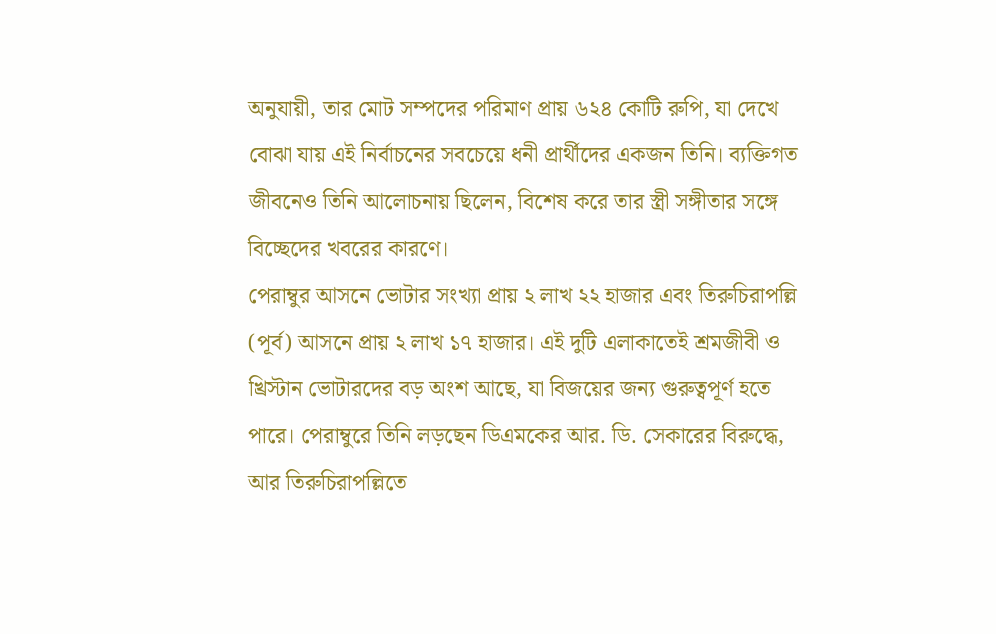অনুযায়ী, তার মোট সম্পদের পরিমাণ প্রায় ৬২৪ কোটি রুপি, যা দেখে বোঝা যায় এই নির্বাচনের সবচেয়ে ধনী প্রার্থীদের একজন তিনি। ব্যক্তিগত জীবনেও তিনি আলোচনায় ছিলেন, বিশেষ করে তার স্ত্রী সঙ্গীতার সঙ্গে বিচ্ছেদের খবরের কারণে।
পেরাম্বুর আসনে ভোটার সংখ্যা প্রায় ২ লাখ ২২ হাজার এবং তিরুচিরাপল্লি (পূর্ব) আসনে প্রায় ২ লাখ ১৭ হাজার। এই দুটি এলাকাতেই শ্রমজীবী ও খ্রিস্টান ভোটারদের বড় অংশ আছে, যা বিজয়ের জন্য গুরুত্বপূর্ণ হতে পারে। পেরাম্বুরে তিনি লড়ছেন ডিএমকের আর. ডি. সেকারের বিরুদ্ধে, আর তিরুচিরাপল্লিতে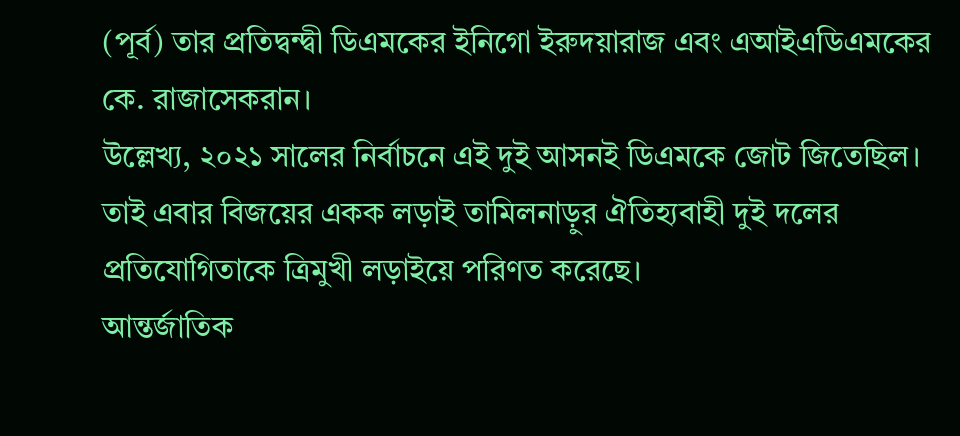(পূর্ব) তার প্রতিদ্বন্দ্বী ডিএমকের ইনিগো ইরুদয়ারাজ এবং এআইএডিএমকের কে. রাজাসেকরান।
উল্লেখ্য, ২০২১ সালের নির্বাচনে এই দুই আসনই ডিএমকে জোট জিতেছিল। তাই এবার বিজয়ের একক লড়াই তামিলনাড়ুর ঐতিহ্যবাহী দুই দলের প্রতিযোগিতাকে ত্রিমুখী লড়াইয়ে পরিণত করেছে।
আন্তর্জাতিক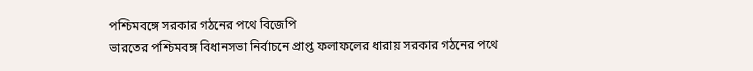পশ্চিমবঙ্গে সরকার গঠনের পথে বিজেপি
ভারতের পশ্চিমবঙ্গ বিধানসভা নির্বাচনে প্রাপ্ত ফলাফলের ধারায় সরকার গঠনের পথে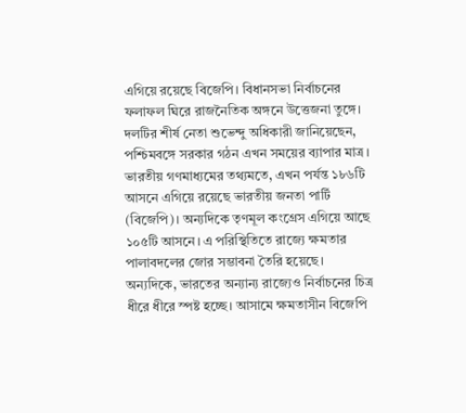এগিয়ে রয়েছে বিজেপি। বিধানসভা নির্বাচনের ফলাফল ঘিরে রাজনৈতিক অঙ্গনে উত্তেজনা তুঙ্গে। দলটির শীর্ষ নেতা শুভেন্দু অধিকারী জানিয়েছেন, পশ্চিমবঙ্গে সরকার গঠন এখন সময়ের ব্যাপার মাত্র।
ভারতীয় গণমাধ্যমের তথ্যমতে, এখন পর্যন্ত ১৮৬টি আসনে এগিয়ে রয়েছে ভারতীয় জনতা পার্টি (বিজেপি)। অন্যদিকে তৃণমূল কংগ্রেস এগিয়ে আছে ১০৫টি আসনে। এ পরিস্থিতিতে রাজ্যে ক্ষমতার পালাবদলের জোর সম্ভাবনা তৈরি হয়েছে।
অন্যদিকে, ভারতের অন্যান্য রাজ্যেও নির্বাচনের চিত্র ধীরে ধীরে স্পষ্ট হচ্ছে। আসামে ক্ষমতাসীন বিজেপি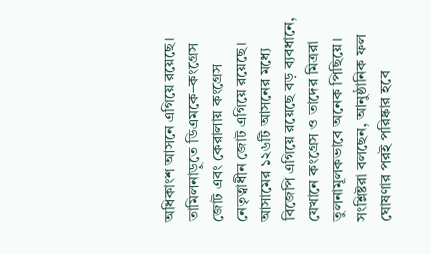অধিকাংশ আসনে এগিয়ে রয়েছে। তামিলনাড়ুতে ডিএমকে–কংগ্রেস জোট এবং কেরালায় কংগ্রেস নেতৃত্বাধীন জোট এগিয়ে রয়েছে।
আসামের ১২৬টি আসনের মধ্যে বিজেপি এগিয়ে রয়েছে বড় ব্যবধানে, যেখানে কংগ্রেস ও তাদের মিত্ররা তুলনামূলকভাবে অনেক পিছিয়ে।
সংশ্লিষ্টরা বলছেন, আনুষ্ঠানিক ফল ঘোষণার পরই পরিষ্কার হবে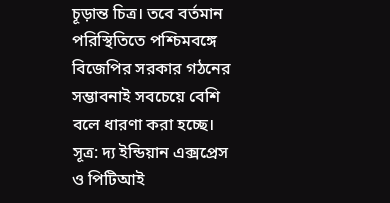চূড়ান্ত চিত্র। তবে বর্তমান পরিস্থিতিতে পশ্চিমবঙ্গে বিজেপির সরকার গঠনের সম্ভাবনাই সবচেয়ে বেশি বলে ধারণা করা হচ্ছে।
সূত্র: দ্য ইন্ডিয়ান এক্সপ্রেস ও পিটিআই